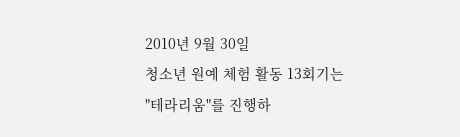2010년 9월 30일
청소년 원예 체험 활동 13회기는
"테라리움"를 진행하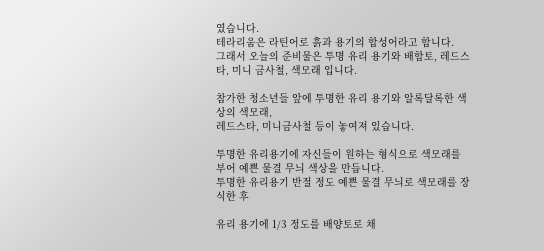였습니다.
테라리움은 라틴어로 흙과 용기의 합성어라고 합니다.
그래서 오늘의 준비물은 투명 유리 용기와 배합토, 레드스타, 미니 금사철, 색모래 입니다.

참가한 청소년들 앞에 투명한 유리 용기와 알록달록한 색상의 색모래,
레드스타, 미니금사철 등이 놓여져 있습니다.

투명한 유리용기에 자신들이 원하는 형식으로 색모래를 부어 예쁜 물결 무늬 색상을 만듭니다.
투명한 유리용기 반절 정도 예쁜 물결 무늬로 색모래를 장식한 후

유리 용기에 1/3 정도를 배양토로 채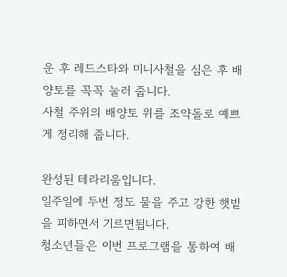운 후 레드스타와 미니사철을 심은 후 배양토를 꼭꼭 눌러 줍니다.
사철 주위의 배양토 위를 조약돌로 예쁘게 정리해 줍니다.

완성된 테라리움입니다.
일주일에 두번 정도 물을 주고 강한 햇빝을 피하면서 기르면됩니다.
청소년들은 이번 프로그램을 통하여 배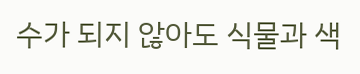수가 되지 않아도 식물과 색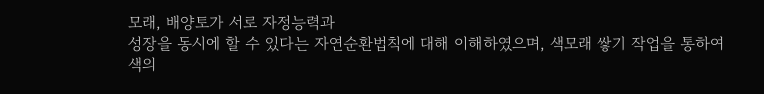모래, 배양토가 서로 자정능력과
성장을 동시에 할 수 있다는 자연순환법칙에 대해 이해하였으며, 색모래 쌓기 작업을 통하여
색의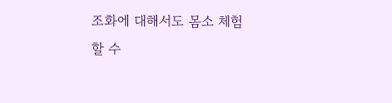조화에 대해서도 몸소 체험할 수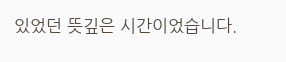있었던 뜻깊은 시간이었습니다.